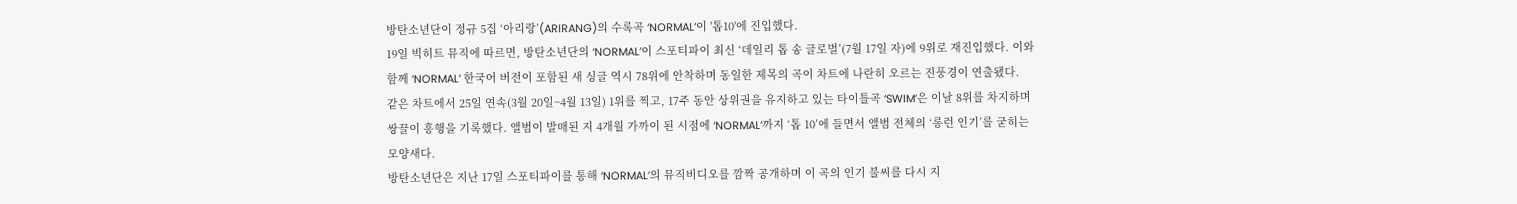방탄소년단이 정규 5집 ‘아리랑’(ARIRANG)의 수록곡 ‘NORMAL’이 '톱10'에 진입했다.
19일 빅히트 뮤직에 따르면, 방탄소년단의 ‘NORMAL’이 스포티파이 최신 ‘데일리 톱 송 글로벌’(7월 17일 자)에 9위로 재진입했다. 이와 함께 ‘NORMAL’ 한국어 버전이 포함된 새 싱글 역시 78위에 안착하며 동일한 제목의 곡이 차트에 나란히 오르는 진풍경이 연출됐다.
같은 차트에서 25일 연속(3월 20일~4월 13일) 1위를 찍고, 17주 동안 상위권을 유지하고 있는 타이틀곡 ‘SWIM’은 이날 8위를 차지하며 쌍끌이 흥행을 기록했다. 앨범이 발매된 지 4개월 가까이 된 시점에 ‘NORMAL’까지 ‘톱 10’에 들면서 앨범 전체의 ‘롱런 인기’를 굳히는 모양새다.
방탄소년단은 지난 17일 스포티파이를 통해 ‘NORMAL’의 뮤직비디오를 깜짝 공개하며 이 곡의 인기 불씨를 다시 지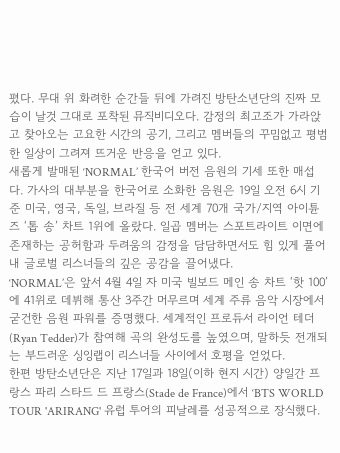폈다. 무대 위 화려한 순간들 뒤에 가려진 방탄소년단의 진짜 모습이 날것 그대로 포착된 뮤직비디오다. 감정의 최고조가 가라앉고 찾아오는 고요한 시간의 공기, 그리고 멤버들의 꾸밈없고 평범한 일상이 그려져 뜨거운 반응을 얻고 있다.
새롭게 발매된 ‘NORMAL’ 한국어 버전 음원의 기세 또한 매섭다. 가사의 대부분을 한국어로 소화한 음원은 19일 오전 6시 기준 미국, 영국, 독일, 브라질 등 전 세계 70개 국가/지역 아이튠즈 ‘톱 송’ 차트 1위에 올랐다. 일곱 멤버는 스포트라이트 이면에 존재하는 공허함과 두려움의 감정을 담담하면서도 힘 있게 풀어내 글로벌 리스너들의 깊은 공감을 끌어냈다.
‘NORMAL’은 앞서 4월 4일 자 미국 빌보드 메인 송 차트 ‘핫 100’에 41위로 데뷔해 통산 3주간 머무르며 세계 주류 음악 시장에서 굳건한 음원 파워를 증명했다. 세계적인 프로듀서 라이언 테더(Ryan Tedder)가 참여해 곡의 완성도를 높였으며, 말하듯 전개되는 부드러운 싱잉랩이 리스너들 사이에서 호평을 얻었다.
한편 방탄소년단은 지난 17일과 18일(이하 현지 시간) 양일간 프랑스 파리 스타드 드 프랑스(Stade de France)에서 ‘BTS WORLD TOUR 'ARIRANG' 유럽 투어의 피날레를 성공적으로 장식했다.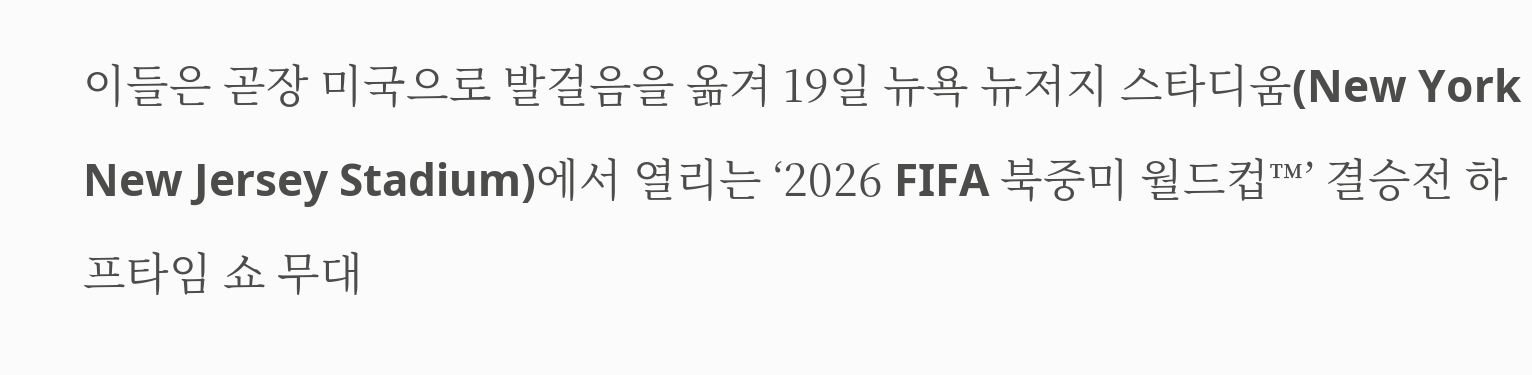이들은 곧장 미국으로 발걸음을 옮겨 19일 뉴욕 뉴저지 스타디움(New York New Jersey Stadium)에서 열리는 ‘2026 FIFA 북중미 월드컵™’ 결승전 하프타임 쇼 무대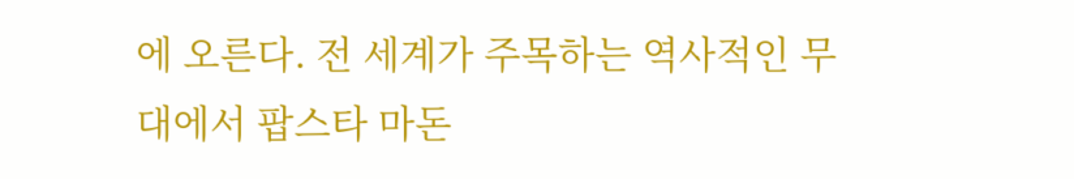에 오른다. 전 세계가 주목하는 역사적인 무대에서 팝스타 마돈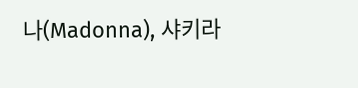나(Madonna), 샤키라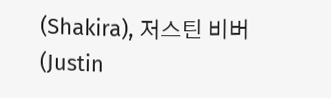(Shakira), 저스틴 비버(Justin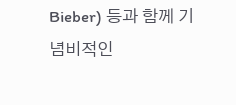Bieber) 등과 함께 기념비적인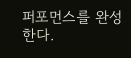퍼포먼스를 완성한다.